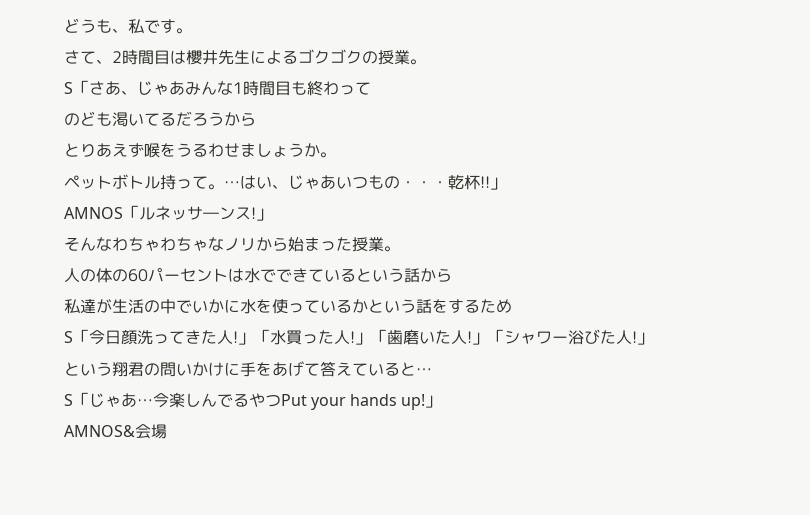どうも、私です。
さて、2時間目は櫻井先生によるゴクゴクの授業。
S「さあ、じゃあみんな1時間目も終わって
のども渇いてるだろうから
とりあえず喉をうるわせましょうか。
ペットボトル持って。…はい、じゃあいつもの・・・乾杯!!」
AMNOS「ルネッサ―ンス!」
そんなわちゃわちゃなノリから始まった授業。
人の体の60パーセントは水でできているという話から
私達が生活の中でいかに水を使っているかという話をするため
S「今日顔洗ってきた人!」「水買った人!」「歯磨いた人!」「シャワー浴びた人!」
という翔君の問いかけに手をあげて答えていると…
S「じゃあ…今楽しんでるやつPut your hands up!」
AMNOS&会場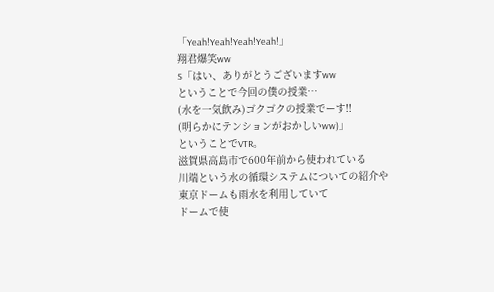「Yeah!Yeah!Yeah!Yeah!」
翔君爆笑ww
S「はい、ありがとうございますww
ということで今回の僕の授業…
(水を一気飲み)ゴクゴクの授業でーす!!
(明らかにテンションがおかしいww)」
ということでVTR。
滋賀県高島市で600年前から使われている
川端という水の循環システムについての紹介や
東京ドームも雨水を利用していて
ドームで使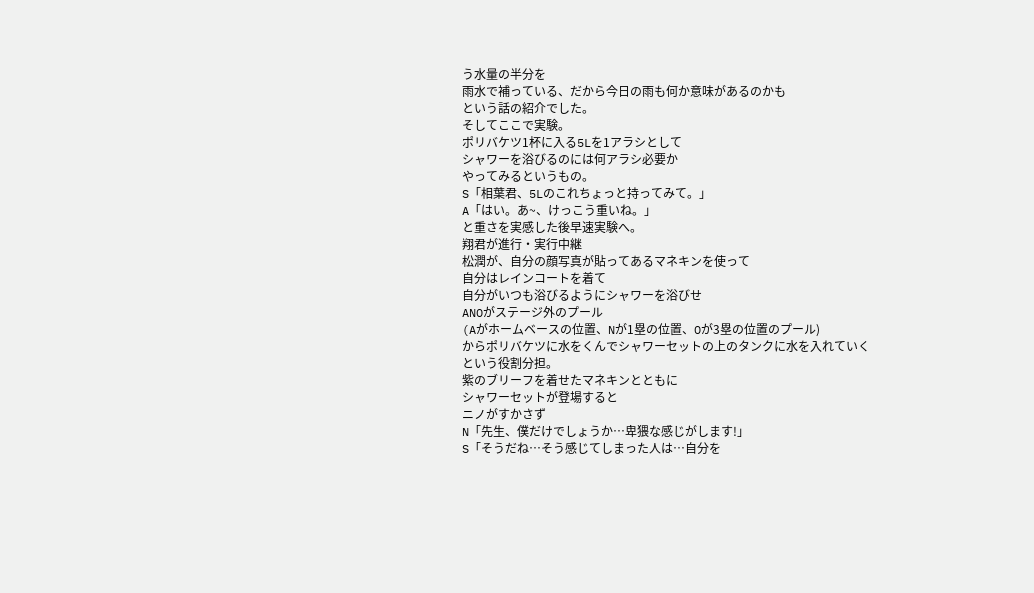う水量の半分を
雨水で補っている、だから今日の雨も何か意味があるのかも
という話の紹介でした。
そしてここで実験。
ポリバケツ1杯に入る5Lを1アラシとして
シャワーを浴びるのには何アラシ必要か
やってみるというもの。
S「相葉君、5Lのこれちょっと持ってみて。」
A「はい。あ~、けっこう重いね。」
と重さを実感した後早速実験へ。
翔君が進行・実行中継
松潤が、自分の顔写真が貼ってあるマネキンを使って
自分はレインコートを着て
自分がいつも浴びるようにシャワーを浴びせ
ANOがステージ外のプール
(Aがホームベースの位置、Nが1塁の位置、Oが3塁の位置のプール)
からポリバケツに水をくんでシャワーセットの上のタンクに水を入れていく
という役割分担。
紫のブリーフを着せたマネキンとともに
シャワーセットが登場すると
ニノがすかさず
N「先生、僕だけでしょうか…卑猥な感じがします!」
S「そうだね…そう感じてしまった人は…自分を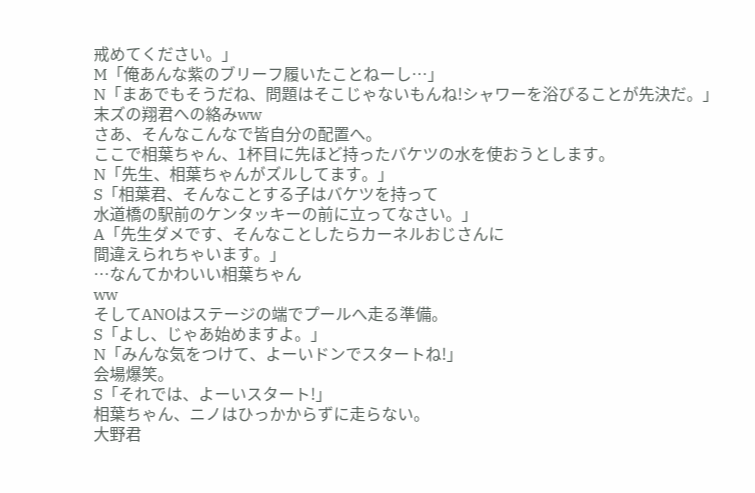戒めてください。」
M「俺あんな紫のブリーフ履いたことねーし…」
N「まあでもそうだね、問題はそこじゃないもんね!シャワーを浴びることが先決だ。」
末ズの翔君への絡みww
さあ、そんなこんなで皆自分の配置へ。
ここで相葉ちゃん、1杯目に先ほど持ったバケツの水を使おうとします。
N「先生、相葉ちゃんがズルしてます。」
S「相葉君、そんなことする子はバケツを持って
水道橋の駅前のケンタッキーの前に立ってなさい。」
A「先生ダメです、そんなことしたらカーネルおじさんに
間違えられちゃいます。」
…なんてかわいい相葉ちゃん
ww
そしてANOはステージの端でプールへ走る準備。
S「よし、じゃあ始めますよ。」
N「みんな気をつけて、よーいドンでスタートね!」
会場爆笑。
S「それでは、よーいスタート!」
相葉ちゃん、ニノはひっかからずに走らない。
大野君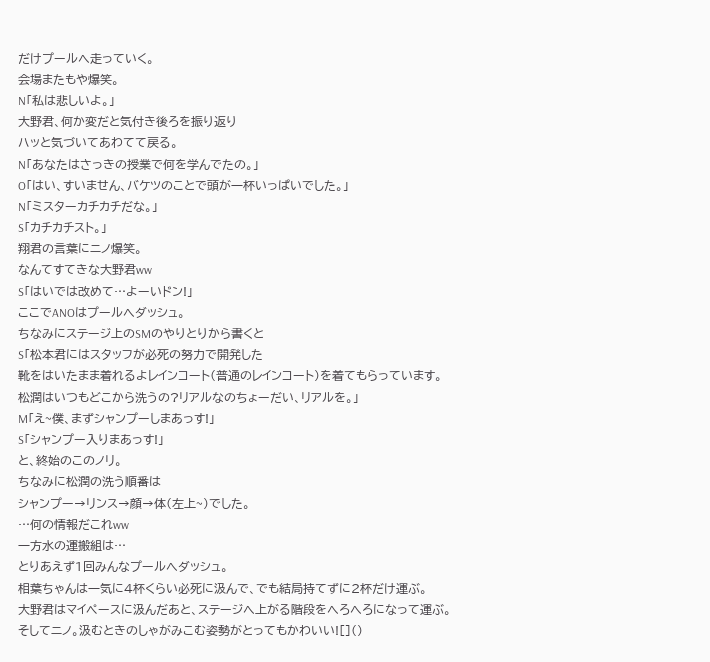だけプールへ走っていく。
会場またもや爆笑。
N「私は悲しいよ。」
大野君、何か変だと気付き後ろを振り返り
ハッと気づいてあわてて戻る。
N「あなたはさっきの授業で何を学んでたの。」
O「はい、すいません、バケツのことで頭が一杯いっぱいでした。」
N「ミスターカチカチだな。」
S「カチカチスト。」
翔君の言葉にニノ爆笑。
なんてすてきな大野君ww
S「はいでは改めて…よーいドン!」
ここでANOはプールへダッシュ。
ちなみにステージ上のSMのやりとりから書くと
S「松本君にはスタッフが必死の努力で開発した
靴をはいたまま着れるよレインコート(普通のレインコート)を着てもらっています。
松潤はいつもどこから洗うの?リアルなのちょーだい、リアルを。」
M「え~僕、まずシャンプーしまあっす!」
S「シャンプー入りまあっす!」
と、終始のこのノリ。
ちなみに松潤の洗う順番は
シャンプー→リンス→顔→体(左上~)でした。
…何の情報だこれww
一方水の運搬組は…
とりあえず1回みんなプールへダッシュ。
相葉ちゃんは一気に4杯くらい必死に汲んで、でも結局持てずに2杯だけ運ぶ。
大野君はマイペースに汲んだあと、ステージへ上がる階段をへろへろになって運ぶ。
そしてニノ。汲むときのしゃがみこむ姿勢がとってもかわいい![]()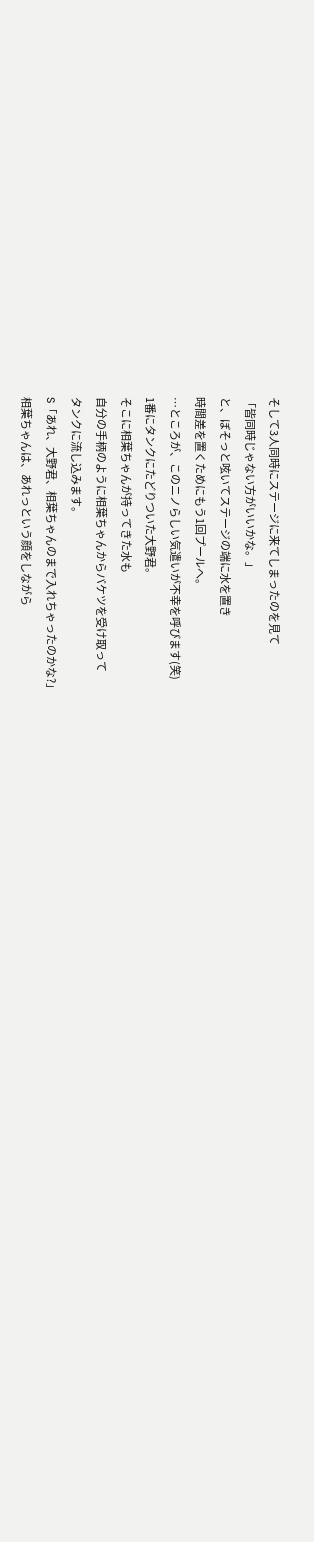そして3人同時にステージに来てしまったのを見て
「皆同時じゃない方がいいかな。」
と、ぼそっと呟いてステージの端に水を置き
時間差を置くためにもう1回プールへ。
…ところが、このニノらしい気遣いが不幸を呼びます(笑)
1番にタンクにたどりついた大野君。
そこに相葉ちゃんが持ってきた水も
自分の手柄のように相葉ちゃんからバケツを受け取って
タンクに流し込みます。
S「あれ、大野君、相葉ちゃんのまで入れちゃったのかな?」
相葉ちゃんは、あれっという顔をしながら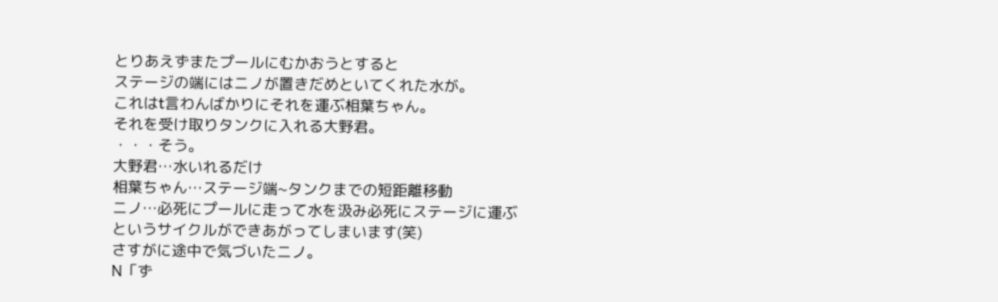とりあえずまたプールにむかおうとすると
ステージの端にはニノが置きだめといてくれた水が。
これはt言わんばかりにそれを運ぶ相葉ちゃん。
それを受け取りタンクに入れる大野君。
・・・そう。
大野君…水いれるだけ
相葉ちゃん…ステージ端~タンクまでの短距離移動
ニノ…必死にプールに走って水を汲み必死にステージに運ぶ
というサイクルができあがってしまいます(笑)
さすがに途中で気づいたニノ。
N「ず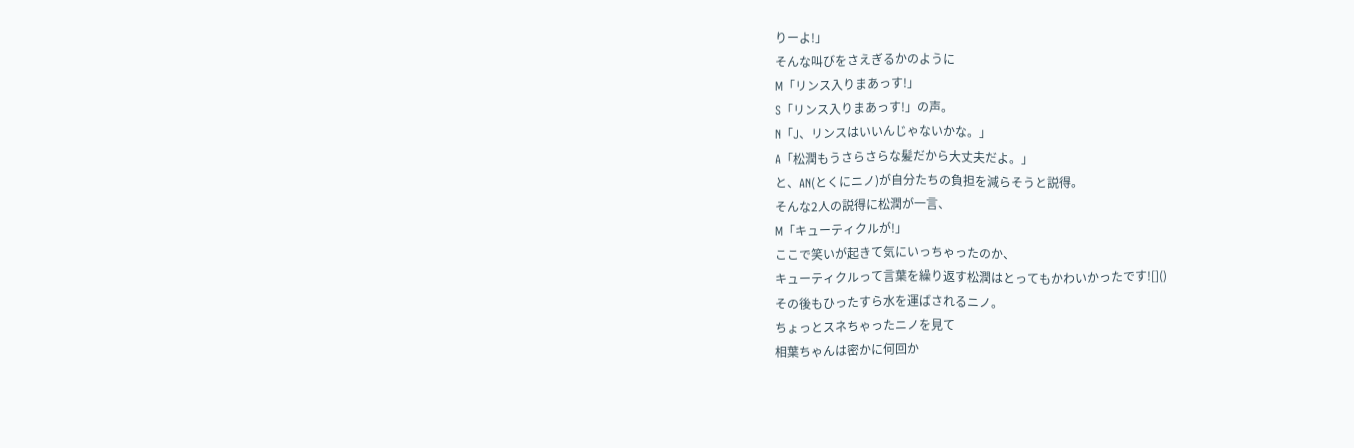りーよ!」
そんな叫びをさえぎるかのように
M「リンス入りまあっす!」
S「リンス入りまあっす!」の声。
N「J、リンスはいいんじゃないかな。」
A「松潤もうさらさらな髪だから大丈夫だよ。」
と、AN(とくにニノ)が自分たちの負担を減らそうと説得。
そんな2人の説得に松潤が一言、
M「キューティクルが!」
ここで笑いが起きて気にいっちゃったのか、
キューティクルって言葉を繰り返す松潤はとってもかわいかったです![]()
その後もひったすら水を運ばされるニノ。
ちょっとスネちゃったニノを見て
相葉ちゃんは密かに何回か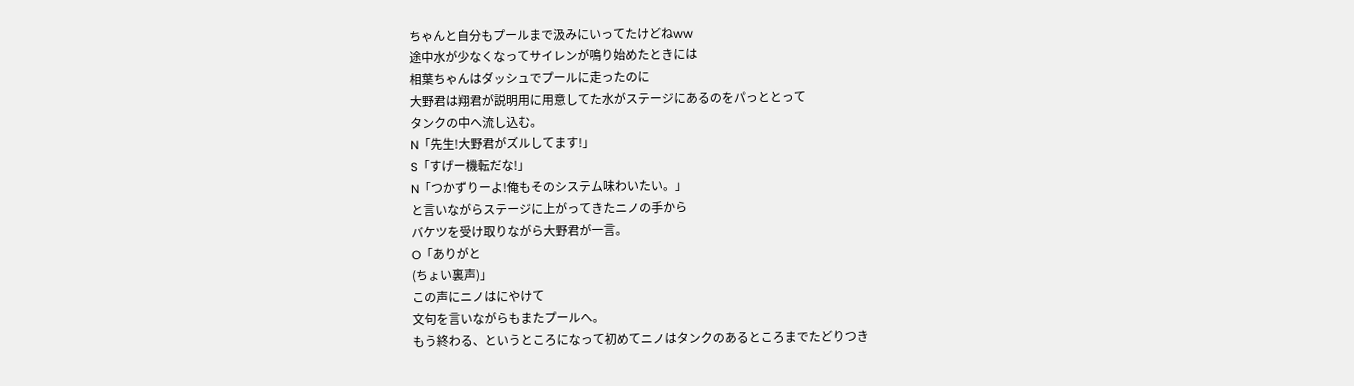ちゃんと自分もプールまで汲みにいってたけどねww
途中水が少なくなってサイレンが鳴り始めたときには
相葉ちゃんはダッシュでプールに走ったのに
大野君は翔君が説明用に用意してた水がステージにあるのをパっととって
タンクの中へ流し込む。
N「先生!大野君がズルしてます!」
S「すげー機転だな!」
N「つかずりーよ!俺もそのシステム味わいたい。」
と言いながらステージに上がってきたニノの手から
バケツを受け取りながら大野君が一言。
O「ありがと
(ちょい裏声)」
この声にニノはにやけて
文句を言いながらもまたプールへ。
もう終わる、というところになって初めてニノはタンクのあるところまでたどりつき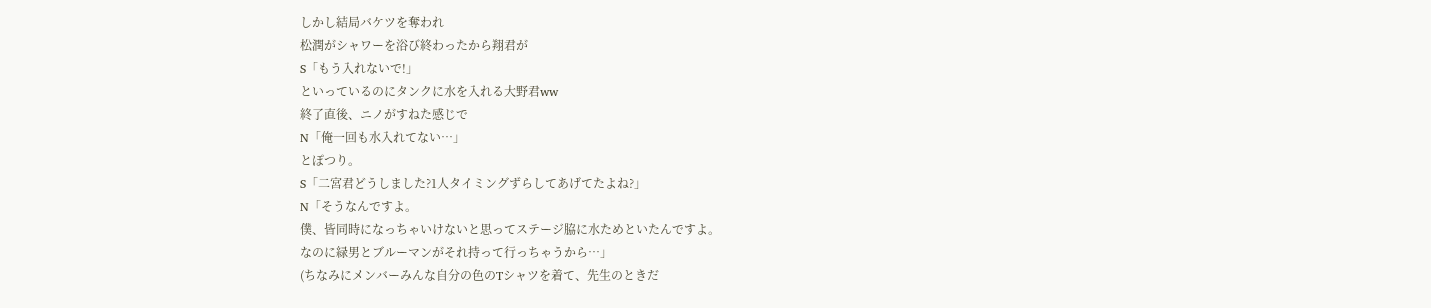しかし結局バケツを奪われ
松潤がシャワーを浴び終わったから翔君が
S「もう入れないで!」
といっているのにタンクに水を入れる大野君ww
終了直後、ニノがすねた感じで
N「俺一回も水入れてない…」
とぽつり。
S「二宮君どうしました?1人タイミングずらしてあげてたよね?」
N「そうなんですよ。
僕、皆同時になっちゃいけないと思ってステージ脇に水ためといたんですよ。
なのに緑男とブルーマンがそれ持って行っちゃうから…」
(ちなみにメンバーみんな自分の色のTシャツを着て、先生のときだ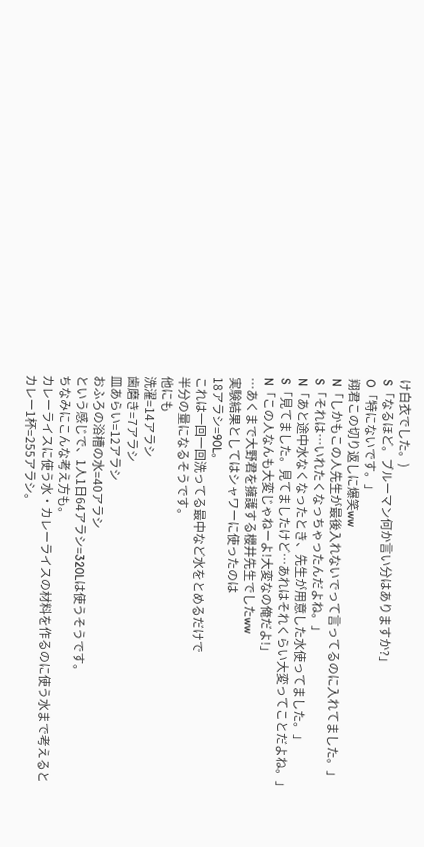け白衣でした。)
S「なるほど。ブルーマン何か言い分はありますか?」
O「特にないです。」
翔君この切り返しに爆笑ww
N「しかもこの人先生が最後入れないでって言ってるのに入れてました。」
S「それは…いれたくなっちゃったんだよね。」
N「あと途中水なくなったとき、先生が用意した水使ってました。」
S「見てました。見てましたけど…あれはそれくらい大変ってことだよね。」
N「この人なんも大変じゃねーよ!大変なの俺だよ!」
…あくまで大野君を擁護する櫻井先生でしたww
実験結果としてはシャワーに使ったのは
18アラシ=90L。
これは一回一回洗ってる最中など水をとめるだけで
半分の量になるそうです。
他にも
洗濯=14アラシ
歯磨き=7アラシ
皿あらい=12アラシ
おふろの浴槽の水=40アラシ
という感じで、1人1日64アラシ=320Lは使うそうです。
ちなみにこんな考え方も。
カレーライスに使う水・カレーライスの材料を作るのに使う水まで考えると
カレー1杯=255アラシ。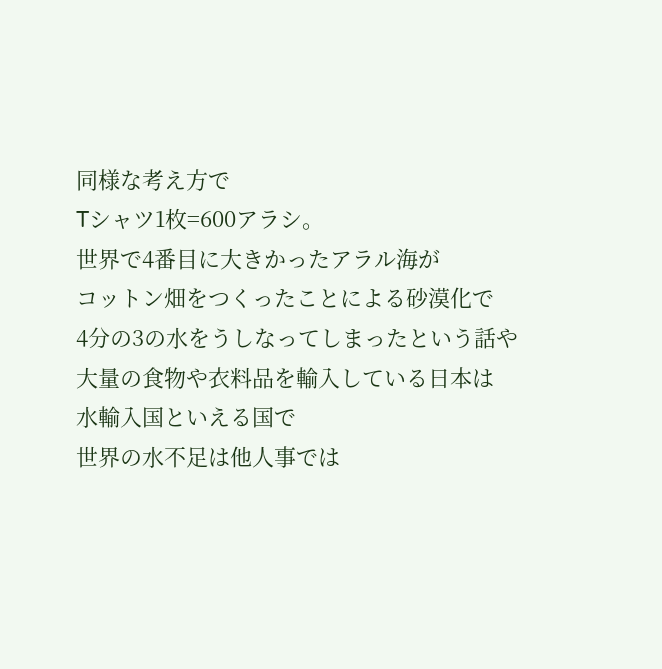同様な考え方で
Tシャツ1枚=600アラシ。
世界で4番目に大きかったアラル海が
コットン畑をつくったことによる砂漠化で
4分の3の水をうしなってしまったという話や
大量の食物や衣料品を輸入している日本は
水輸入国といえる国で
世界の水不足は他人事では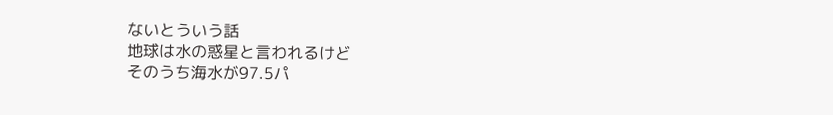ないとういう話
地球は水の惑星と言われるけど
そのうち海水が97.5パ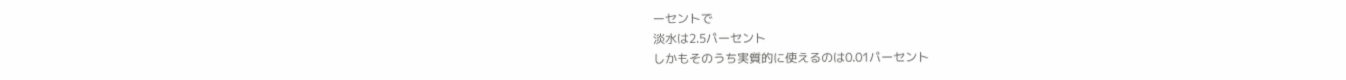ーセントで
淡水は2.5パーセント
しかもそのうち実質的に使えるのは0.01パーセント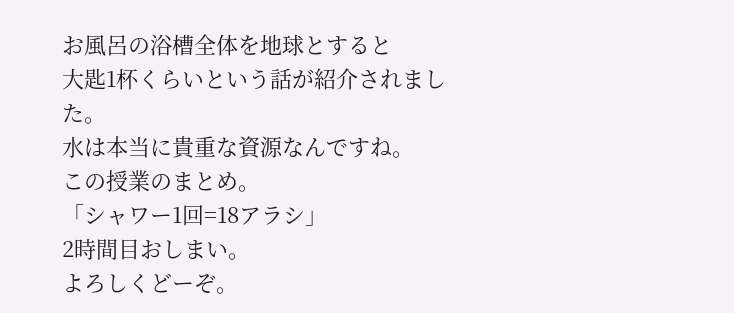お風呂の浴槽全体を地球とすると
大匙1杯くらいという話が紹介されました。
水は本当に貴重な資源なんですね。
この授業のまとめ。
「シャワー1回=18アラシ」
2時間目おしまい。
よろしくどーぞ。